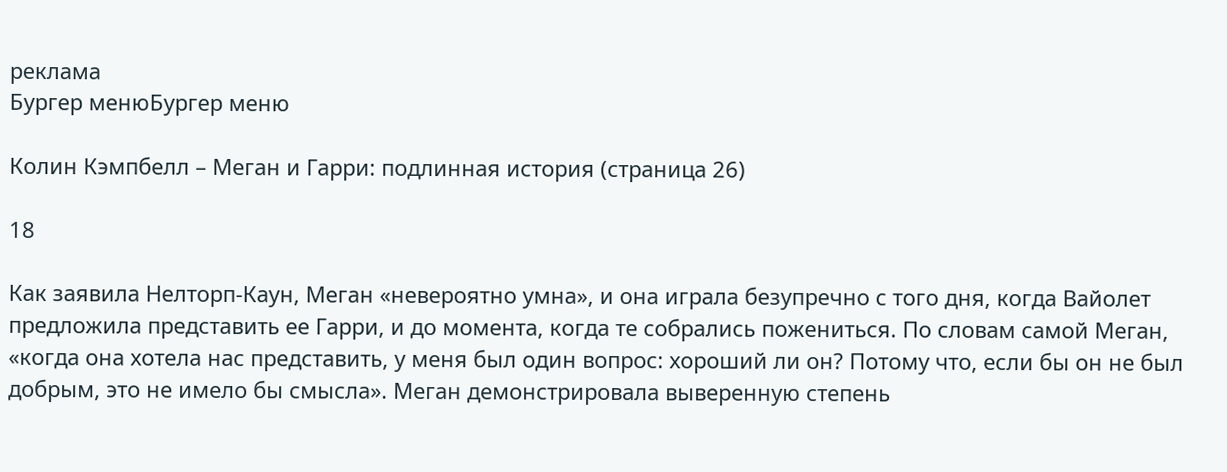реклама
Бургер менюБургер меню

Колин Кэмпбелл – Меган и Гарри: подлинная история (страница 26)

18

Как заявила Нелторп-Каун, Меган «невероятно умна», и она играла безупречно с того дня, когда Вайолет предложила представить ее Гарри, и до момента, когда те собрались пожениться. По словам самой Меган, «когда она хотела нас представить, у меня был один вопрос: хороший ли он? Потому что, если бы он не был добрым, это не имело бы смысла». Меган демонстрировала выверенную степень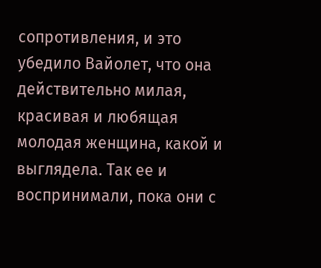сопротивления, и это убедило Вайолет, что она действительно милая, красивая и любящая молодая женщина, какой и выглядела. Так ее и воспринимали, пока они с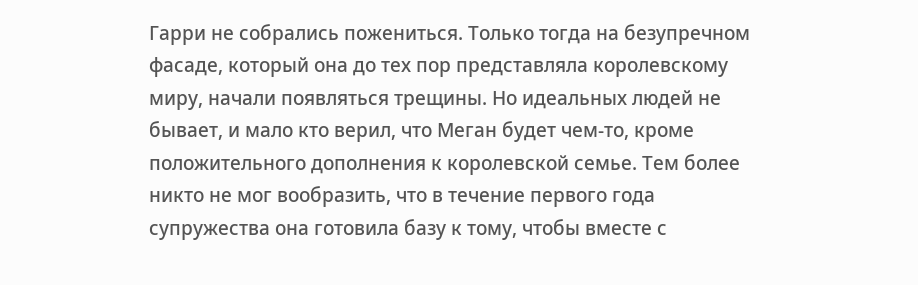Гарри не собрались пожениться. Только тогда на безупречном фасаде, который она до тех пор представляла королевскому миру, начали появляться трещины. Но идеальных людей не бывает, и мало кто верил, что Меган будет чем-то, кроме положительного дополнения к королевской семье. Тем более никто не мог вообразить, что в течение первого года супружества она готовила базу к тому, чтобы вместе с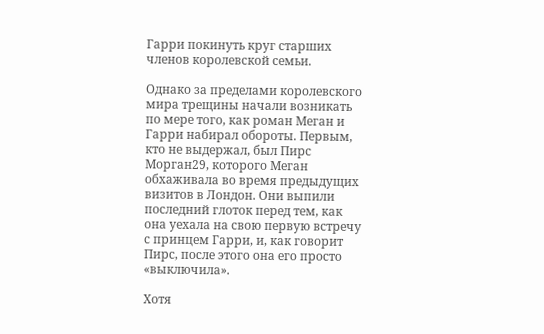Гарри покинуть круг старших членов королевской семьи.

Однако за пределами королевского мира трещины начали возникать по мере того, как роман Меган и Гарри набирал обороты. Первым, кто не выдержал, был Пирс Морган29, которого Меган обхаживала во время предыдущих визитов в Лондон. Они выпили последний глоток перед тем, как она уехала на свою первую встречу с принцем Гарри, и, как говорит Пирс, после этого она его просто «выключила».

Хотя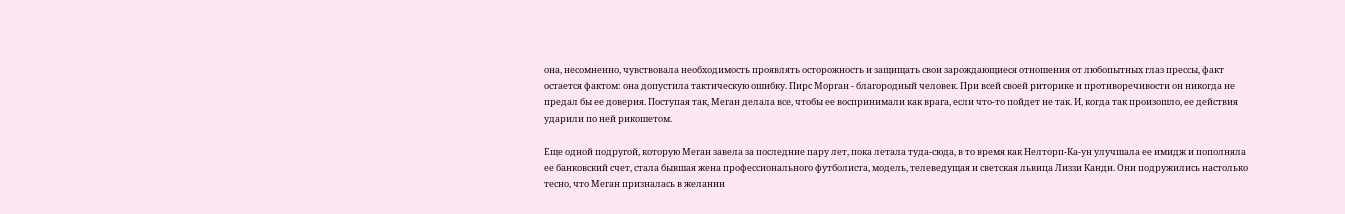она, несомненно, чувствовала необходимость проявлять осторожность и защищать свои зарождающиеся отношения от любопытных глаз прессы, факт остается фактом: она допустила тактическую ошибку. Пирс Морган - благородный человек. При всей своей риторике и противоречивости он никогда не предал бы ее доверия. Поступая так, Меган делала все, чтобы ее воспринимали как врага, если что-то пойдет не так. И, когда так произошло, ее действия ударили по ней рикошетом.

Еще одной подругой, которую Меган завела за последние пару лет, пока летала туда-сюда, в то время как Нелторп-Ка-ун улучшала ее имидж и пополняла ее банковский счет, стала бывшая жена профессионального футболиста, модель, телеведущая и светская львица Лиззи Канди. Они подружились настолько тесно, что Меган призналась в желании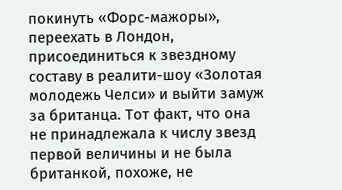покинуть «Форс-мажоры», переехать в Лондон, присоединиться к звездному составу в реалити-шоу «Золотая молодежь Челси» и выйти замуж за британца. Тот факт, что она не принадлежала к числу звезд первой величины и не была британкой, похоже, не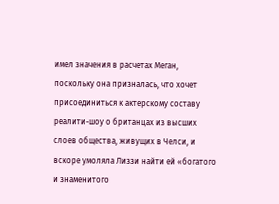имел значения в расчетах Меган, поскольку она призналась, что хочет присоединиться к актерскому составу реалити-шоу о британцах из высших слоев общества, живущих в Челси, и вскоре умоляла Лиззи найти ей «богатого и знаменитого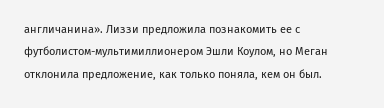англичанина». Лиззи предложила познакомить ее с футболистом-мультимиллионером Эшли Коулом, но Меган отклонила предложение, как только поняла, кем он был.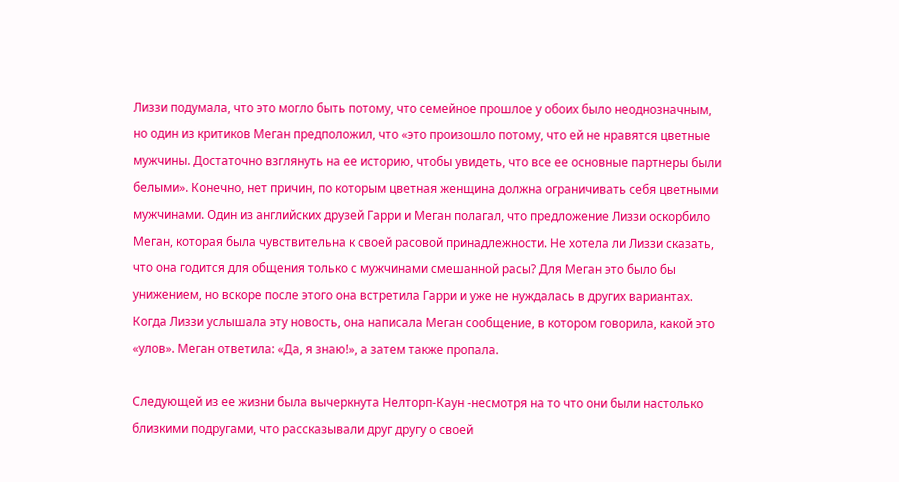Лиззи подумала, что это могло быть потому, что семейное прошлое у обоих было неоднозначным, но один из критиков Меган предположил, что «это произошло потому, что ей не нравятся цветные мужчины. Достаточно взглянуть на ее историю, чтобы увидеть, что все ее основные партнеры были белыми». Конечно, нет причин, по которым цветная женщина должна ограничивать себя цветными мужчинами. Один из английских друзей Гарри и Меган полагал, что предложение Лиззи оскорбило Меган, которая была чувствительна к своей расовой принадлежности. Не хотела ли Лиззи сказать, что она годится для общения только с мужчинами смешанной расы? Для Меган это было бы унижением, но вскоре после этого она встретила Гарри и уже не нуждалась в других вариантах. Когда Лиззи услышала эту новость, она написала Меган сообщение, в котором говорила, какой это «улов». Меган ответила: «Да, я знаю!», а затем также пропала.

Следующей из ее жизни была вычеркнута Нелторп-Каун -несмотря на то что они были настолько близкими подругами, что рассказывали друг другу о своей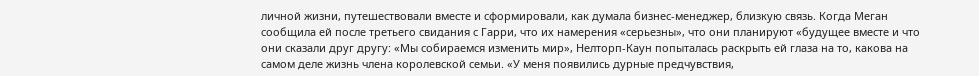личной жизни, путешествовали вместе и сформировали, как думала бизнес-менеджер, близкую связь. Когда Меган сообщила ей после третьего свидания с Гарри, что их намерения «серьезны», что они планируют «будущее вместе и что они сказали друг другу: «Мы собираемся изменить мир», Нелторп-Каун попыталась раскрыть ей глаза на то, какова на самом деле жизнь члена королевской семьи. «У меня появились дурные предчувствия,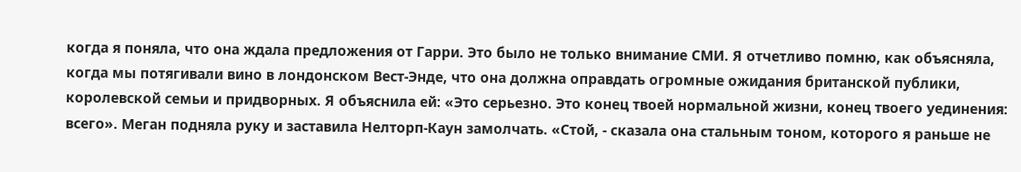когда я поняла, что она ждала предложения от Гарри. Это было не только внимание СМИ. Я отчетливо помню, как объясняла, когда мы потягивали вино в лондонском Вест-Энде, что она должна оправдать огромные ожидания британской публики, королевской семьи и придворных. Я объяснила ей: «Это серьезно. Это конец твоей нормальной жизни, конец твоего уединения: всего». Меган подняла руку и заставила Нелторп-Каун замолчать. «Стой, - сказала она стальным тоном, которого я раньше не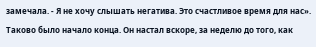замечала. - Я не хочу слышать негатива. Это счастливое время для нас». Таково было начало конца. Он настал вскоре, за неделю до того, как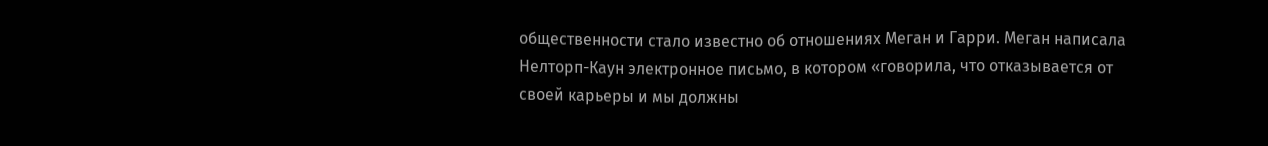общественности стало известно об отношениях Меган и Гарри. Меган написала Нелторп-Каун электронное письмо, в котором «говорила, что отказывается от своей карьеры и мы должны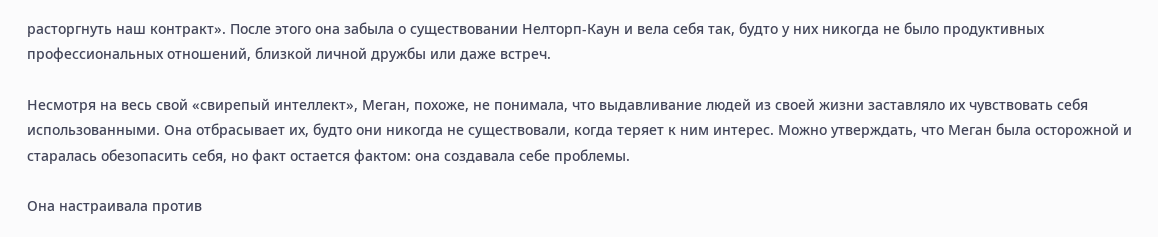расторгнуть наш контракт». После этого она забыла о существовании Нелторп-Каун и вела себя так, будто у них никогда не было продуктивных профессиональных отношений, близкой личной дружбы или даже встреч.

Несмотря на весь свой «свирепый интеллект», Меган, похоже, не понимала, что выдавливание людей из своей жизни заставляло их чувствовать себя использованными. Она отбрасывает их, будто они никогда не существовали, когда теряет к ним интерес. Можно утверждать, что Меган была осторожной и старалась обезопасить себя, но факт остается фактом: она создавала себе проблемы.

Она настраивала против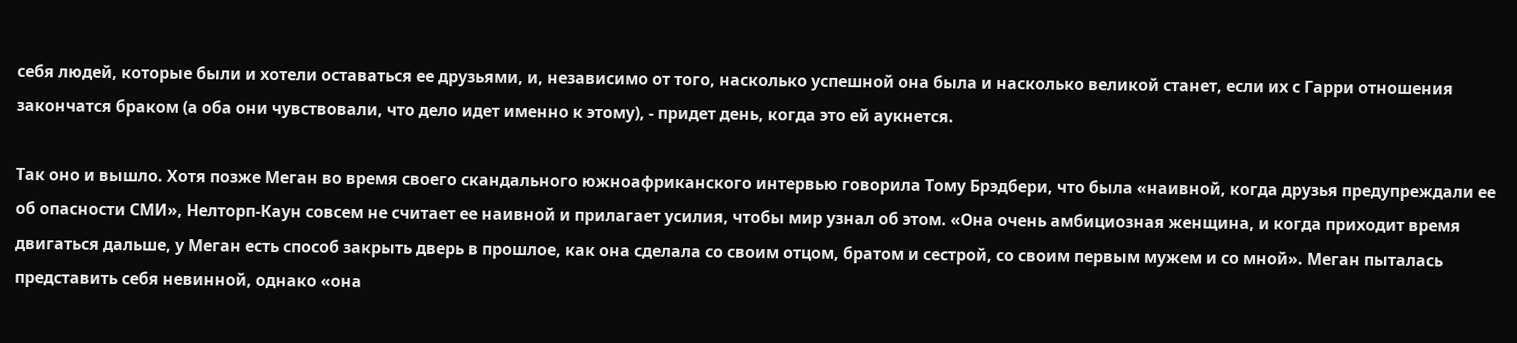себя людей, которые были и хотели оставаться ее друзьями, и, независимо от того, насколько успешной она была и насколько великой станет, если их с Гарри отношения закончатся браком (а оба они чувствовали, что дело идет именно к этому), - придет день, когда это ей аукнется.

Так оно и вышло. Хотя позже Меган во время своего скандального южноафриканского интервью говорила Тому Брэдбери, что была «наивной, когда друзья предупреждали ее об опасности СМИ», Нелторп-Каун совсем не считает ее наивной и прилагает усилия, чтобы мир узнал об этом. «Она очень амбициозная женщина, и когда приходит время двигаться дальше, у Меган есть способ закрыть дверь в прошлое, как она сделала со своим отцом, братом и сестрой, со своим первым мужем и со мной». Меган пыталась представить себя невинной, однако «она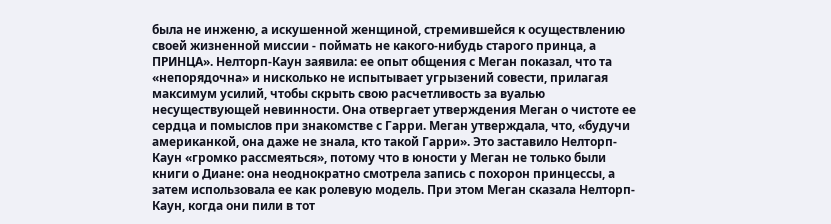была не инженю, а искушенной женщиной, стремившейся к осуществлению своей жизненной миссии - поймать не какого-нибудь старого принца, а ПРИНЦА». Нелторп-Каун заявила: ее опыт общения с Меган показал, что та «непорядочна» и нисколько не испытывает угрызений совести, прилагая максимум усилий, чтобы скрыть свою расчетливость за вуалью несуществующей невинности. Она отвергает утверждения Меган о чистоте ее сердца и помыслов при знакомстве с Гарри. Меган утверждала, что, «будучи американкой, она даже не знала, кто такой Гарри». Это заставило Нелторп-Каун «громко рассмеяться», потому что в юности у Меган не только были книги о Диане: она неоднократно смотрела запись с похорон принцессы, а затем использовала ее как ролевую модель. При этом Меган сказала Нелторп-Каун, когда они пили в тот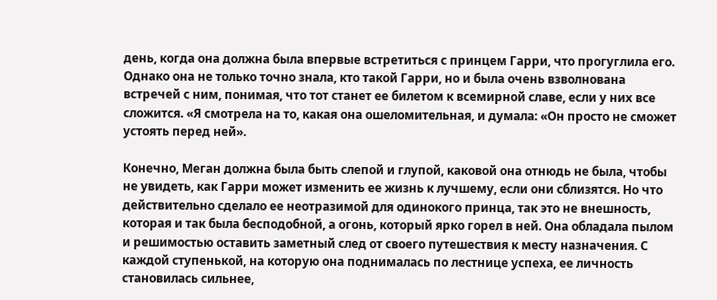день, когда она должна была впервые встретиться с принцем Гарри, что прогуглила его. Однако она не только точно знала, кто такой Гарри, но и была очень взволнована встречей с ним, понимая, что тот станет ее билетом к всемирной славе, если у них все сложится. «Я смотрела на то, какая она ошеломительная, и думала: «Он просто не сможет устоять перед ней».

Конечно, Меган должна была быть слепой и глупой, каковой она отнюдь не была, чтобы не увидеть, как Гарри может изменить ее жизнь к лучшему, если они сблизятся. Но что действительно сделало ее неотразимой для одинокого принца, так это не внешность, которая и так была бесподобной, а огонь, который ярко горел в ней. Она обладала пылом и решимостью оставить заметный след от своего путешествия к месту назначения. С каждой ступенькой, на которую она поднималась по лестнице успеха, ее личность становилась сильнее,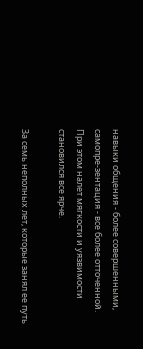навыки общения - более совершенными, самопре-зентация - все более отточенной. При этом налет мягкости и уязвимости становился все ярче.

За семь неполных лет, которые занял ее путь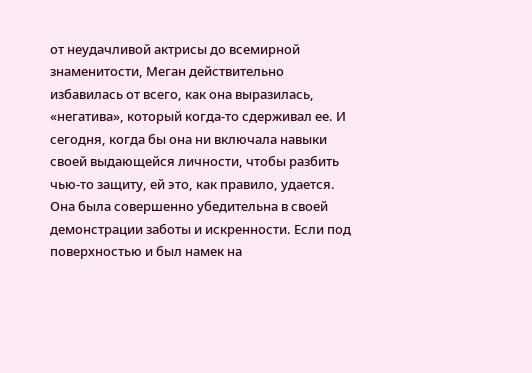от неудачливой актрисы до всемирной знаменитости, Меган действительно избавилась от всего, как она выразилась, «негатива», который когда-то сдерживал ее. И сегодня, когда бы она ни включала навыки своей выдающейся личности, чтобы разбить чью-то защиту, ей это, как правило, удается. Она была совершенно убедительна в своей демонстрации заботы и искренности. Если под поверхностью и был намек на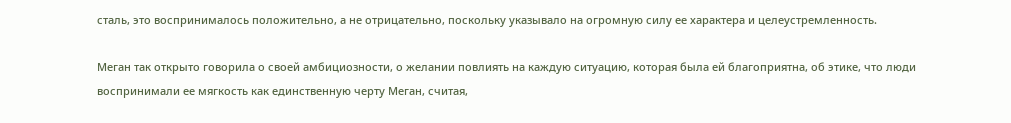сталь, это воспринималось положительно, а не отрицательно, поскольку указывало на огромную силу ее характера и целеустремленность.

Меган так открыто говорила о своей амбициозности, о желании повлиять на каждую ситуацию, которая была ей благоприятна, об этике, что люди воспринимали ее мягкость как единственную черту Меган, считая,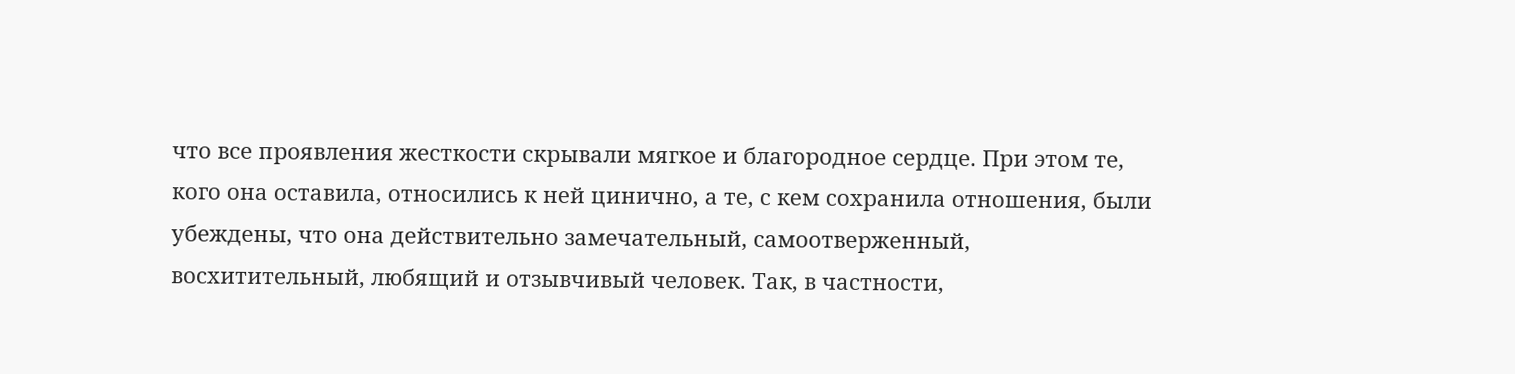что все проявления жесткости скрывали мягкое и благородное сердце. При этом те, кого она оставила, относились к ней цинично, а те, с кем сохранила отношения, были убеждены, что она действительно замечательный, самоотверженный, восхитительный, любящий и отзывчивый человек. Так, в частности,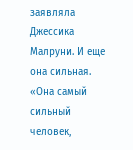заявляла Джессика Малруни. И еще она сильная. «Она самый сильный человек,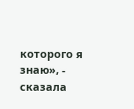которого я знаю», - сказала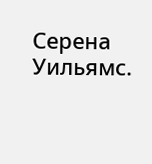Серена Уильямс.